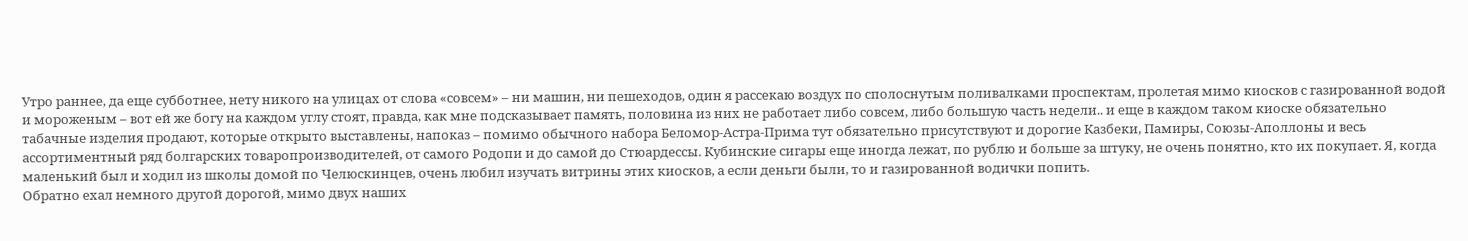Утро раннее, да еще субботнее, нету никого на улицах от слова «совсем» – ни машин, ни пешеходов, один я рассекаю воздух по сполоснутым поливалками проспектам, пролетая мимо киосков с газированной водой и мороженым – вот ей же богу на каждом углу стоят, правда, как мне подсказывает память, половина из них не работает либо совсем, либо большую часть недели.. и еще в каждом таком киоске обязательно табачные изделия продают, которые открыто выставлены, напоказ – помимо обычного набора Беломор-Астра-Прима тут обязательно присутствуют и дорогие Казбеки, Памиры, Союзы-Аполлоны и весь ассортиментный ряд болгарских товаропроизводителей, от самого Родопи и до самой до Стюардессы. Кубинские сигары еще иногда лежат, по рублю и больше за штуку, не очень понятно, кто их покупает. Я, когда маленький был и ходил из школы домой по Челюскинцев, очень любил изучать витрины этих киосков, а если деньги были, то и газированной водички попить.
Обратно ехал немного другой дорогой, мимо двух наших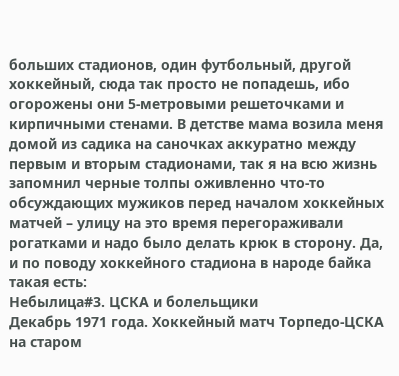больших стадионов, один футбольный, другой хоккейный, сюда так просто не попадешь, ибо огорожены они 5-метровыми решеточками и кирпичными стенами. В детстве мама возила меня домой из садика на саночках аккуратно между первым и вторым стадионами, так я на всю жизнь запомнил черные толпы оживленно что-то обсуждающих мужиков перед началом хоккейных матчей – улицу на это время перегораживали рогатками и надо было делать крюк в сторону. Да, и по поводу хоккейного стадиона в народе байка такая есть:
Небылица#3. ЦСКА и болельщики
Декабрь 1971 года. Хоккейный матч Торпедо-ЦСКА на старом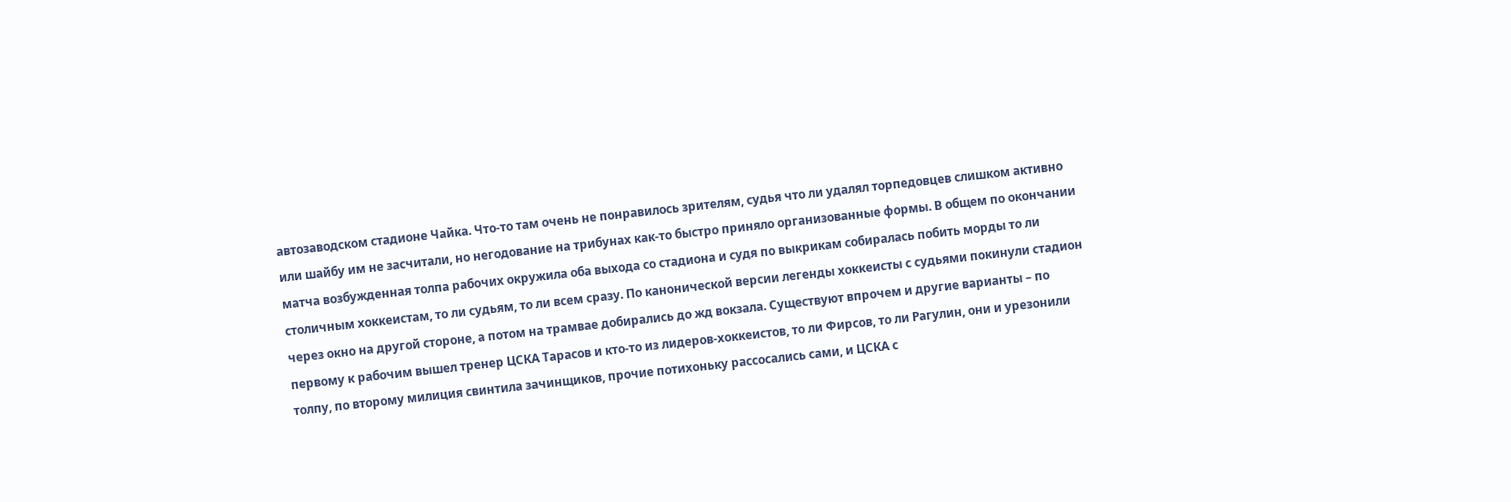автозаводском стадионе Чайка. Что-то там очень не понравилось зрителям, судья что ли удалял торпедовцев слишком активно или шайбу им не засчитали, но негодование на трибунах как-то быстро приняло организованные формы. В общем по окончании матча возбужденная толпа рабочих окружила оба выхода со стадиона и судя по выкрикам собиралась побить морды то ли столичным хоккеистам, то ли судьям, то ли всем сразу. По канонической версии легенды хоккеисты с судьями покинули стадион через окно на другой стороне, а потом на трамвае добирались до жд вокзала. Существуют впрочем и другие варианты – по первому к рабочим вышел тренер ЦСКА Тарасов и кто-то из лидеров-хоккеистов, то ли Фирсов, то ли Рагулин, они и урезонили толпу, по второму милиция свинтила зачинщиков, прочие потихоньку рассосались сами, и ЦСКА с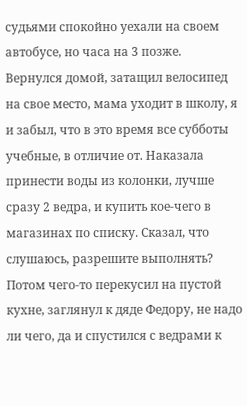судьями спокойно уехали на своем автобусе, но часа на 3 позже.
Вернулся домой, затащил велосипед на свое место, мама уходит в школу, я и забыл, что в это время все субботы учебные, в отличие от. Наказала принести воды из колонки, лучше сразу 2 ведра, и купить кое-чего в магазинах по списку. Сказал, что слушаюсь, разрешите выполнять? Потом чего-то перекусил на пустой кухне, заглянул к дяде Федору, не надо ли чего, да и спустился с ведрами к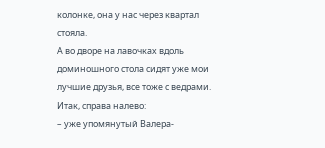колонке, она у нас через квартал стояла.
А во дворе на лавочках вдоль доминошного стола сидят уже мои лучшие друзья, все тоже с ведрами. Итак, справа налево:
– уже упомянутый Валера-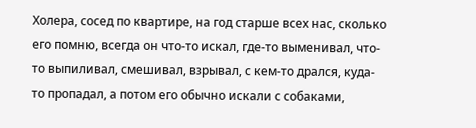Холера, сосед по квартире, на год старше всех нас, сколько его помню, всегда он что-то искал, где-то выменивал, что-то выпиливал, смешивал, взрывал, с кем-то дрался, куда-то пропадал, а потом его обычно искали с собаками,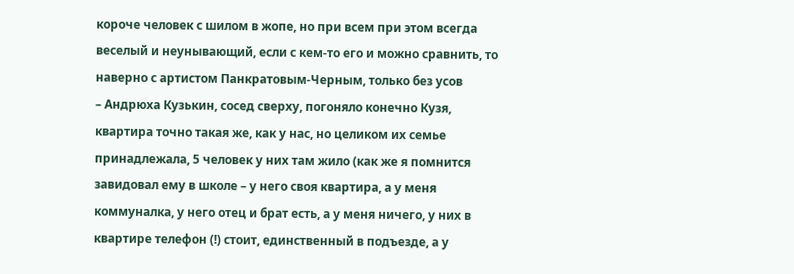короче человек с шилом в жопе, но при всем при этом всегда веселый и неунывающий, если с кем-то его и можно сравнить, то наверно с артистом Панкратовым-Черным, только без усов
– Андрюха Кузькин, сосед сверху, погоняло конечно Кузя, квартира точно такая же, как у нас, но целиком их семье принадлежала, 5 человек у них там жило (как же я помнится завидовал ему в школе – у него своя квартира, а у меня коммуналка, у него отец и брат есть, а у меня ничего, у них в квартире телефон (!) стоит, единственный в подъезде, а у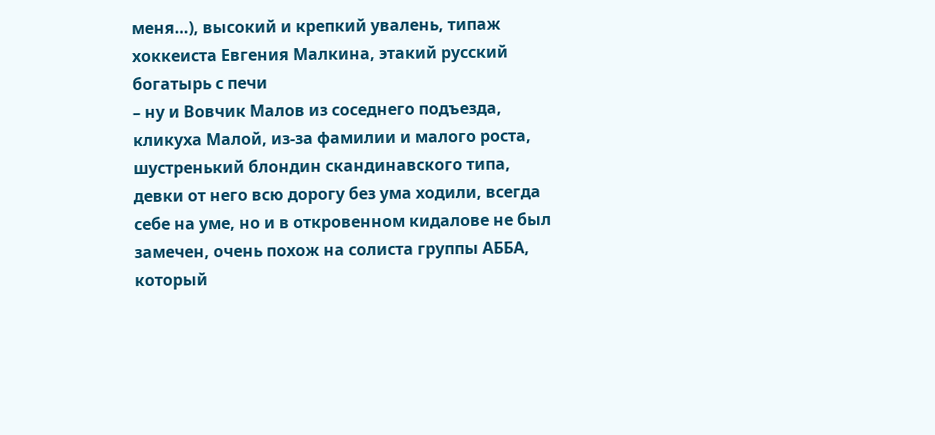меня…), высокий и крепкий увалень, типаж хоккеиста Евгения Малкина, этакий русский богатырь с печи
– ну и Вовчик Малов из соседнего подъезда, кликуха Малой, из-за фамилии и малого роста, шустренький блондин скандинавского типа, девки от него всю дорогу без ума ходили, всегда себе на уме, но и в откровенном кидалове не был замечен, очень похож на солиста группы АББА, который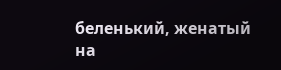беленький, женатый на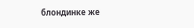блондинке же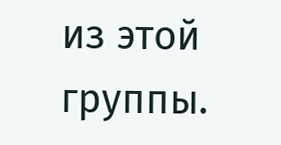из этой группы.